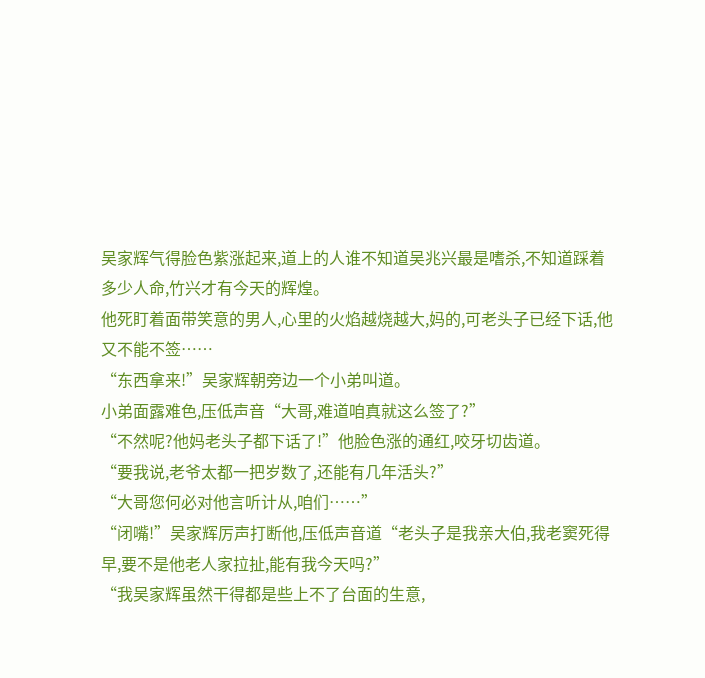吴家辉气得脸色紫涨起来,道上的人谁不知道吴兆兴最是嗜杀,不知道踩着多少人命,竹兴才有今天的辉煌。
他死盯着面带笑意的男人,心里的火焰越烧越大,妈的,可老头子已经下话,他又不能不签……
“东西拿来!”吴家辉朝旁边一个小弟叫道。
小弟面露难色,压低声音“大哥,难道咱真就这么签了?”
“不然呢?他妈老头子都下话了!”他脸色涨的通红,咬牙切齿道。
“要我说,老爷太都一把岁数了,还能有几年活头?”
“大哥您何必对他言听计从,咱们……”
“闭嘴!”吴家辉厉声打断他,压低声音道“老头子是我亲大伯,我老窦死得早,要不是他老人家拉扯,能有我今天吗?”
“我吴家辉虽然干得都是些上不了台面的生意,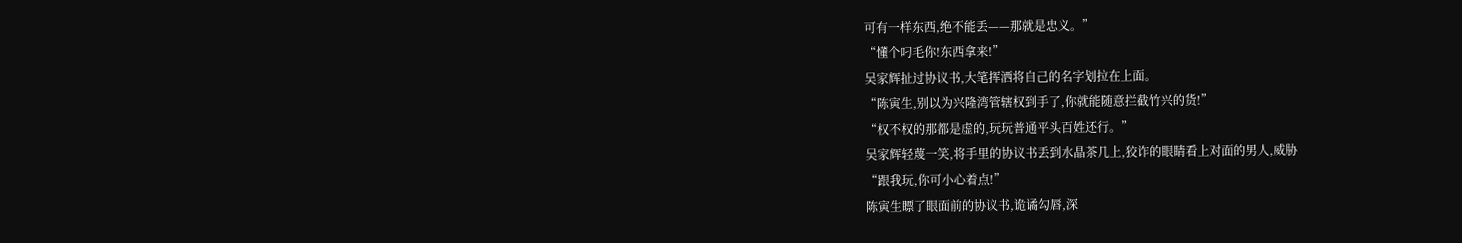可有一样东西,绝不能丢——那就是忠义。”
“懂个叼毛你!东西拿来!”
吴家辉扯过协议书,大笔挥洒将自己的名字划拉在上面。
“陈寅生,别以为兴隆湾管辖权到手了,你就能随意拦截竹兴的货!”
“权不权的那都是虚的,玩玩普通平头百姓还行。”
吴家辉轻蔑一笑,将手里的协议书丢到水晶茶几上,狡诈的眼睛看上对面的男人,威胁
“跟我玩,你可小心着点!”
陈寅生瞟了眼面前的协议书,诡谲勾唇,深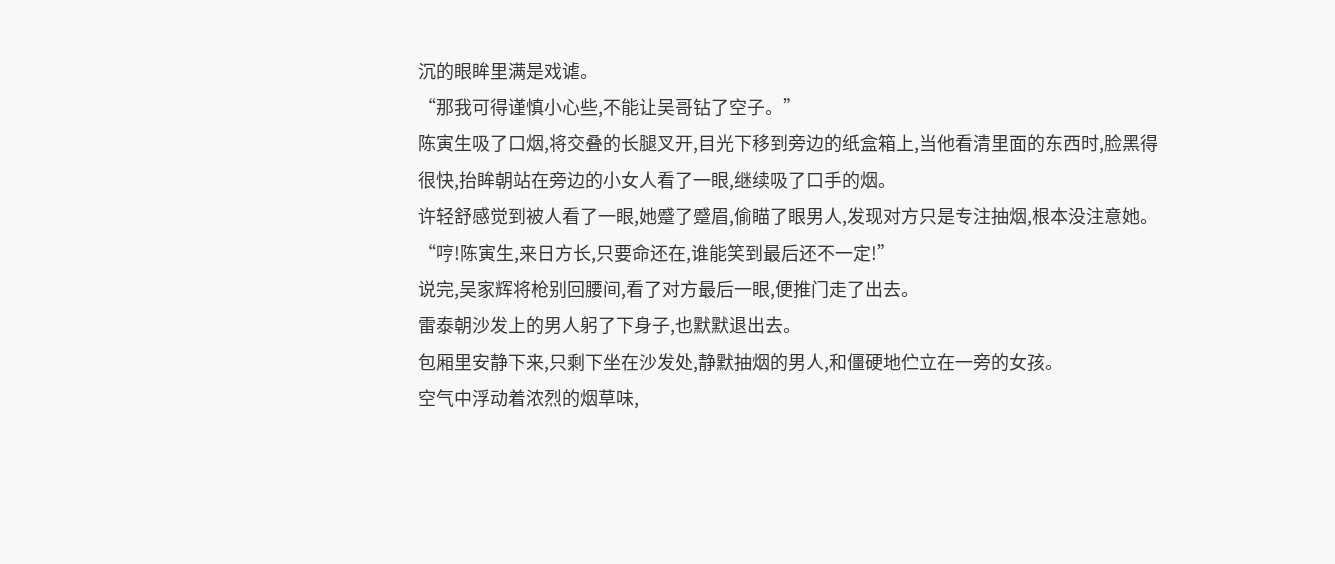沉的眼眸里满是戏谑。
“那我可得谨慎小心些,不能让吴哥钻了空子。”
陈寅生吸了口烟,将交叠的长腿叉开,目光下移到旁边的纸盒箱上,当他看清里面的东西时,脸黑得很快,抬眸朝站在旁边的小女人看了一眼,继续吸了口手的烟。
许轻舒感觉到被人看了一眼,她蹙了蹙眉,偷瞄了眼男人,发现对方只是专注抽烟,根本没注意她。
“哼!陈寅生,来日方长,只要命还在,谁能笑到最后还不一定!”
说完,吴家辉将枪别回腰间,看了对方最后一眼,便推门走了出去。
雷泰朝沙发上的男人躬了下身子,也默默退出去。
包厢里安静下来,只剩下坐在沙发处,静默抽烟的男人,和僵硬地伫立在一旁的女孩。
空气中浮动着浓烈的烟草味,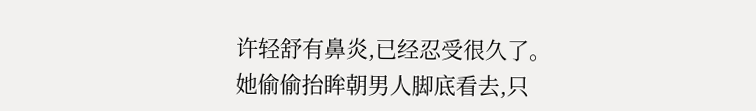许轻舒有鼻炎,已经忍受很久了。
她偷偷抬眸朝男人脚底看去,只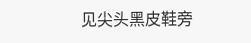见尖头黑皮鞋旁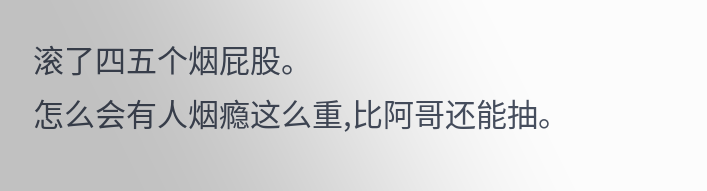滚了四五个烟屁股。
怎么会有人烟瘾这么重,比阿哥还能抽。